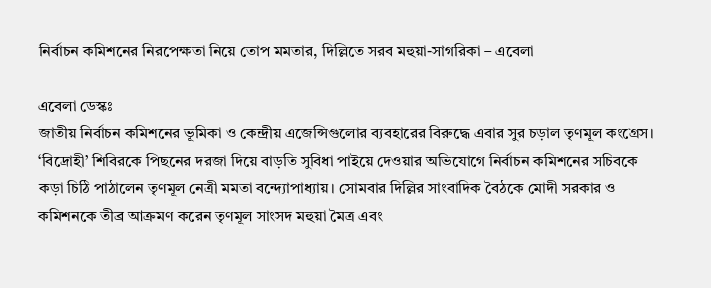নির্বাচন কমিশনের নিরপেক্ষতা নিয়ে তোপ মমতার, দিল্লিতে সরব মহুয়া-সাগরিকা – এবেলা

এবেলা ডেস্কঃ
জাতীয় নির্বাচন কমিশনের ভূমিকা ও কেন্দ্রীয় এজেন্সিগুলোর ব্যবহারের বিরুদ্ধে এবার সুর চড়াল তৃণমূল কংগ্রেস। ‘বিদ্রোহী’ শিবিরকে পিছনের দরজা দিয়ে বাড়তি সুবিধা পাইয়ে দেওয়ার অভিযোগে নির্বাচন কমিশনের সচিবকে কড়া চিঠি পাঠালেন তৃণমূল নেত্রী মমতা বন্দ্যোপাধ্যায়। সোমবার দিল্লির সাংবাদিক বৈঠকে মোদী সরকার ও কমিশনকে তীব্র আক্রমণ করেন তৃণমূল সাংসদ মহুয়া মৈত্র এবং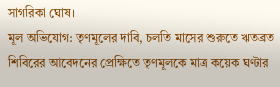সাগরিকা ঘোষ।
মূল অভিযোগ: তৃণমূলের দাবি, চলতি মাসের শুরুতে ঋতব্রত শিবিরের আবেদনের প্রেক্ষিতে তৃণমূলকে মাত্র কয়েক ঘণ্টার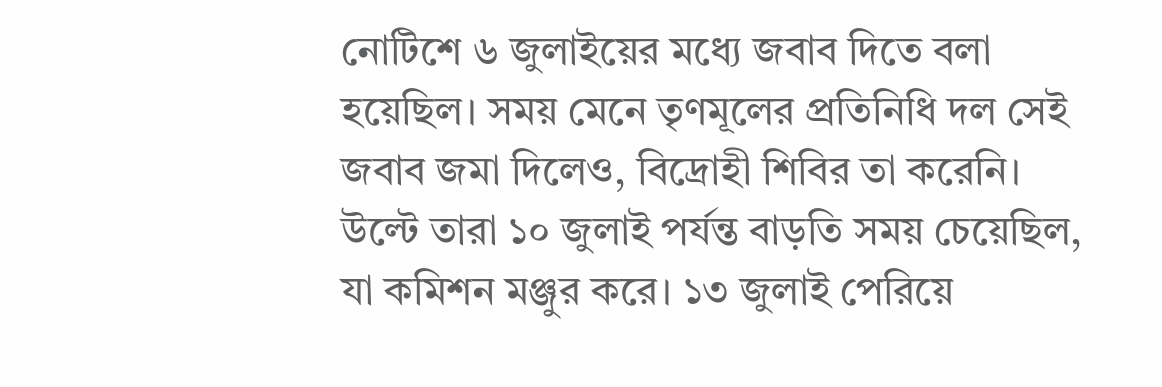নোটিশে ৬ জুলাইয়ের মধ্যে জবাব দিতে বলা হয়েছিল। সময় মেনে তৃণমূলের প্রতিনিধি দল সেই জবাব জমা দিলেও, বিদ্রোহী শিবির তা করেনি। উল্টে তারা ১০ জুলাই পর্যন্ত বাড়তি সময় চেয়েছিল, যা কমিশন মঞ্জুর করে। ১৩ জুলাই পেরিয়ে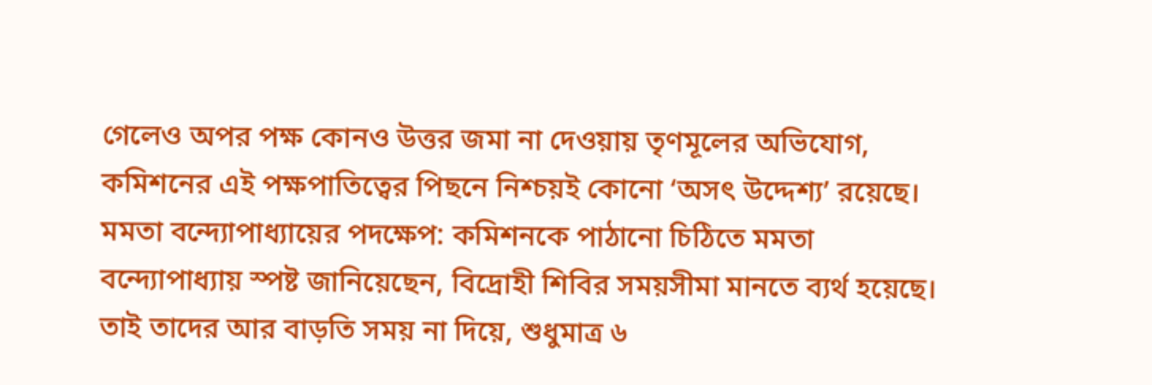গেলেও অপর পক্ষ কোনও উত্তর জমা না দেওয়ায় তৃণমূলের অভিযোগ, কমিশনের এই পক্ষপাতিত্বের পিছনে নিশ্চয়ই কোনো ‘অসৎ উদ্দেশ্য’ রয়েছে।
মমতা বন্দ্যোপাধ্যায়ের পদক্ষেপ: কমিশনকে পাঠানো চিঠিতে মমতা বন্দ্যোপাধ্যায় স্পষ্ট জানিয়েছেন, বিদ্রোহী শিবির সময়সীমা মানতে ব্যর্থ হয়েছে। তাই তাদের আর বাড়তি সময় না দিয়ে, শুধুমাত্র ৬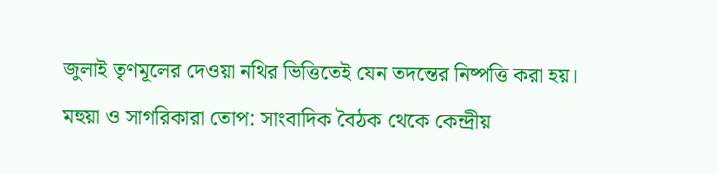জুলাই তৃণমূলের দেওয়া নথির ভিত্তিতেই যেন তদন্তের নিষ্পত্তি করা হয়।
মহুয়া ও সাগরিকারা তোপ: সাংবাদিক বৈঠক থেকে কেন্দ্রীয়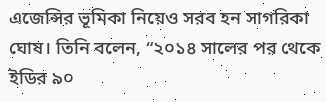এজেন্সির ভূমিকা নিয়েও সরব হন সাগরিকা ঘোষ। তিনি বলেন, “২০১৪ সালের পর থেকে ইডির ৯০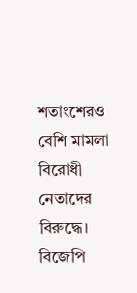শতাংশেরও বেশি মামলা বিরোধী নেতাদের বিরুদ্ধে। বিজেপি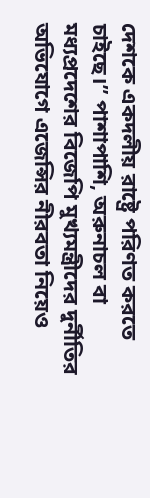দেশকে একদলীয় রাষ্ট্রে পরিণত করতে চাইছে।” পাশাপাশি, অরুনাচল বা মধ্যপ্রদেশের বিজেপি মুখ্যমন্ত্রীদের দুর্নীতির অভিযোগে এজেন্সির নীরবতা নিয়েও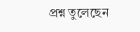প্রশ্ন তুলেছেন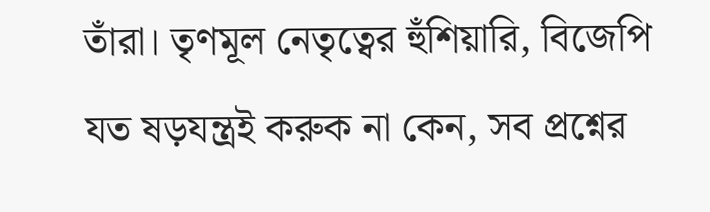তাঁরা। তৃণমূল নেতৃত্বের হুঁশিয়ারি, বিজেপি যত ষড়যন্ত্রই করুক না কেন, সব প্রশ্নের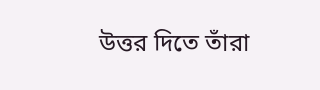উত্তর দিতে তাঁরা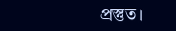প্রস্তুত।